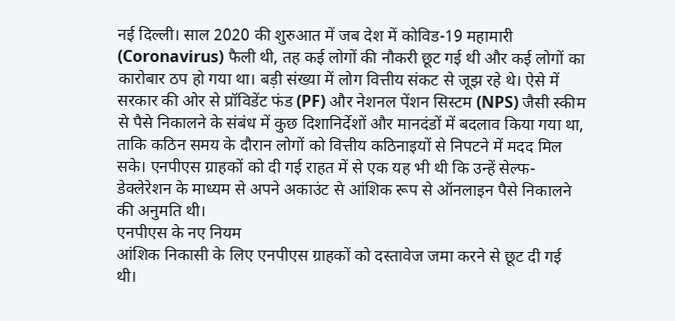नई दिल्ली। साल 2020 की शुरुआत में जब देश में कोविड-19 महामारी (Coronavirus) फैली थी, तह कई लोगों की नौकरी छूट गई थी और कई लोगों का कारोबार ठप हो गया था। बड़ी संख्या में लोग वित्तीय संकट से जूझ रहे थे। ऐसे में सरकार की ओर से प्रॉविडेंट फंड (PF) और नेशनल पेंशन सिस्टम (NPS) जैसी स्कीम से पैसे निकालने के संबंध में कुछ दिशानिर्देशों और मानदंडों में बदलाव किया गया था, ताकि कठिन समय के दौरान लोगों को वित्तीय कठिनाइयों से निपटने में मदद मिल सके। एनपीएस ग्राहकों को दी गई राहत में से एक यह भी थी कि उन्हें सेल्फ- डेक्लेरेशन के माध्यम से अपने अकाउंट से आंशिक रूप से ऑनलाइन पैसे निकालने की अनुमति थी।
एनपीएस के नए नियम
आंशिक निकासी के लिए एनपीएस ग्राहकों को दस्तावेज जमा करने से छूट दी गई थी।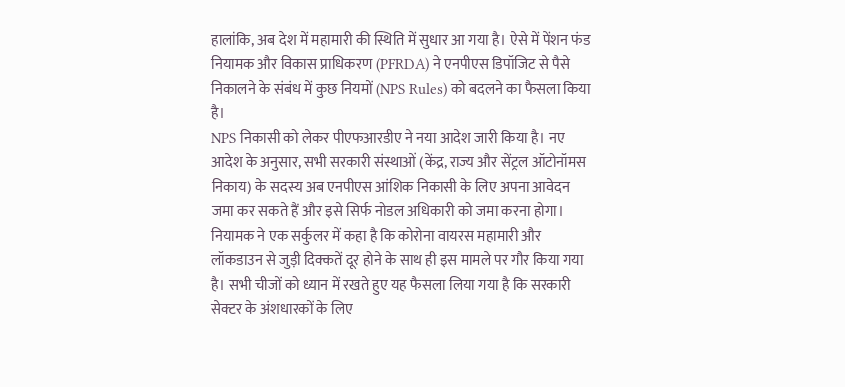हालांकि, अब देश में महामारी की स्थिति में सुधार आ गया है। ऐसे में पेंशन फंड नियामक और विकास प्राधिकरण (PFRDA) ने एनपीएस डिपॉजिट से पैसे निकालने के संबंध में कुछ नियमों (NPS Rules) को बदलने का फैसला किया है।
NPS निकासी को लेकर पीएफआरडीए ने नया आदेश जारी किया है। नए आदेश के अनुसार, सभी सरकारी संस्थाओं (केंद्र, राज्य और सेंट्रल ऑटोनॉमस निकाय) के सदस्य अब एनपीएस आंशिक निकासी के लिए अपना आवेदन जमा कर सकते हैं और इसे सिर्फ नोडल अधिकारी को जमा करना होगा।
नियामक ने एक सर्कुलर में कहा है कि कोरोना वायरस महामारी और लॉकडाउन से जुड़ी दिक्कतें दूर होने के साथ ही इस मामले पर गौर किया गया है। सभी चीजों को ध्यान में रखते हुए यह फैसला लिया गया है कि सरकारी सेक्टर के अंशधारकों के लिए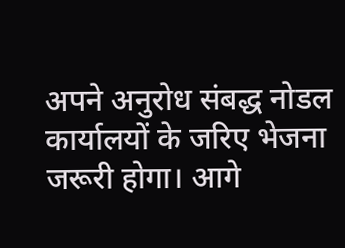अपने अनुरोध संबद्ध नोडल कार्यालयों के जरिए भेजना जरूरी होगा। आगे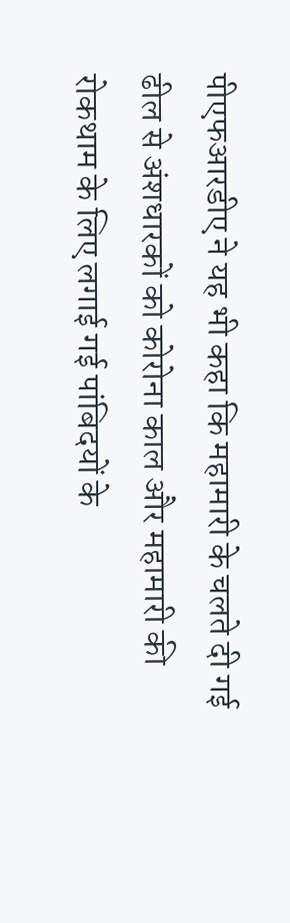पीएफआरडीए ने यह भी कहा कि महामारी के चलते दी गई ढील से अंशधारकों को कोरोना काल और महामारी की रोकथाम के लिए लगाई गई पांबिदयों के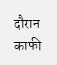दौरान काफी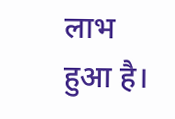लाभ हुआ है।